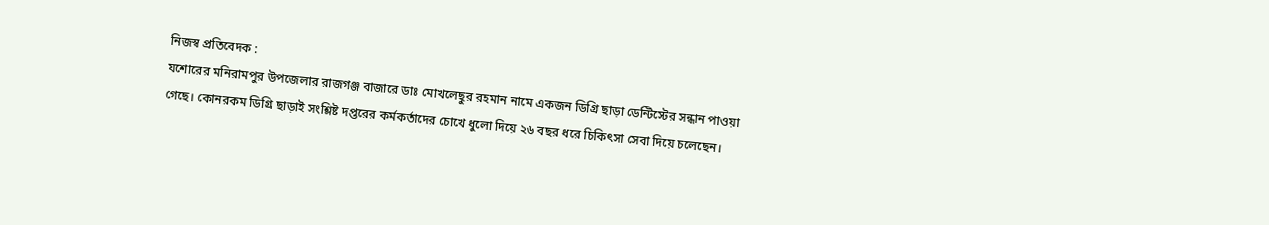নিজস্ব প্রতিবেদক :
যশোরের মনিরামপুর উপজেলার রাজগঞ্জ বাজারে ডাঃ মোখলেছুর রহমান নামে একজন ডিগ্রি ছাড়া ডেন্টিস্টের সন্ধান পাওয়া গেছে। কোনরকম ডিগ্রি ছাড়াই সংশ্লিষ্ট দপ্তরের কর্মকর্তাদের চোখে ধুলো দিয়ে ২৬ বছর ধরে চিকিৎসা সেবা দিয়ে চলেছেন।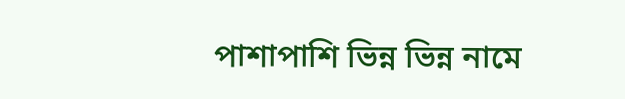পাশাপাশি ভিন্ন ভিন্ন নামে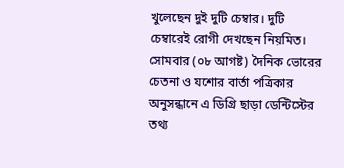খুলেছেন দুই দুটি চেম্বার। দুটি চেম্বারেই রোগী দেখছেন নিয়মিত।
সোমবার (০৮ আগষ্ট) দৈনিক ভোরের চেতনা ও যশোর বার্তা পত্রিকার অনুসন্ধানে এ ডিগ্রি ছাড়া ডেন্টিস্টের তথ্য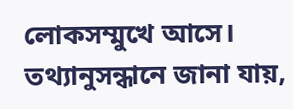লোকসম্মুখে আসে।
তথ্যানুসন্ধানে জানা যায়,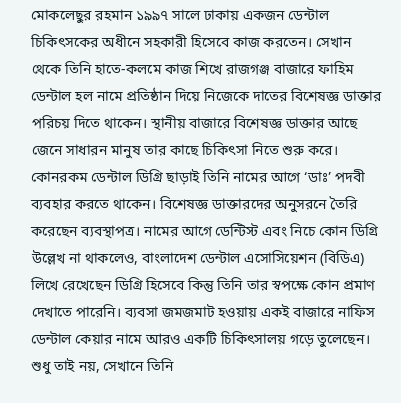মোকলেছুর রহমান ১৯৯৭ সালে ঢাকায় একজন ডেন্টাল চিকিৎসকের অধীনে সহকারী হিসেবে কাজ করতেন। সেখান থেকে তিনি হাতে-কলমে কাজ শিখে রাজগঞ্জ বাজারে ফাহিম ডেন্টাল হল নামে প্রতিষ্ঠান দিয়ে নিজেকে দাতের বিশেষজ্ঞ ডাক্তার পরিচয় দিতে থাকেন। স্থানীয় বাজারে বিশেষজ্ঞ ডাক্তার আছে জেনে সাধারন মানুষ তার কাছে চিকিৎসা নিতে শুরু করে। কোনরকম ডেন্টাল ডিগ্রি ছাড়াই তিনি নামের আগে ‘ডাঃ’ পদবী ব্যবহার করতে থাকেন। বিশেষজ্ঞ ডাক্তারদের অনুসরনে তৈরি করেছেন ব্যবস্থাপত্র। নামের আগে ডেন্টিস্ট এবং নিচে কোন ডিগ্রি উল্লেখ না থাকলেও, বাংলাদেশ ডেন্টাল এসোসিয়েশন (বিডিএ) লিখে রেখেছেন ডিগ্রি হিসেবে কিন্তু তিনি তার স্বপক্ষে কোন প্রমাণ দেখাতে পারেনি। ব্যবসা জমজমাট হওয়ায় একই বাজারে নাফিস ডেন্টাল কেয়ার নামে আরও একটি চিকিৎসালয় গড়ে তুলেছেন। শুধু তাই নয়, সেখানে তিনি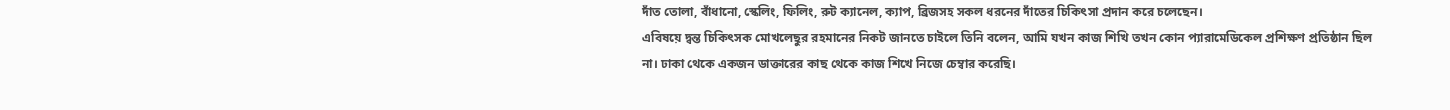দাঁত তোলা, বাঁধানো, স্কেলিং, ফিলিং, রুট ক্যানেল, ক্যাপ, ব্রিজসহ সকল ধরনের দাঁতের চিকিৎসা প্রদান করে চলেছেন।
এবিষয়ে দ্বন্ত চিকিৎসক মোখলেছুর রহমানের নিকট জানতে চাইলে তিনি বলেন, আমি যখন কাজ শিখি তখন কোন প্যারামেডিকেল প্রশিক্ষণ প্রতিষ্ঠান ছিল না। ঢাকা থেকে একজন ডাক্তারের কাছ থেকে কাজ শিখে নিজে চেম্বার করেছি।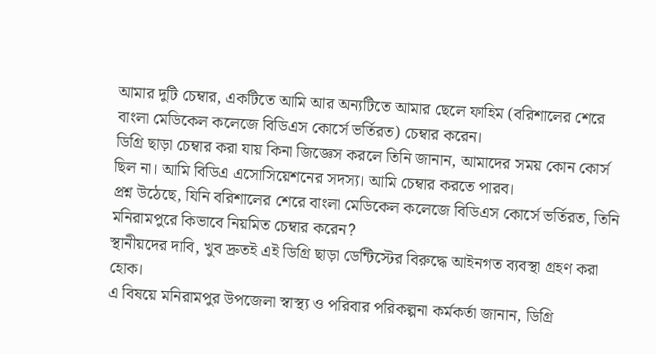আমার দুটি চেম্বার, একটিতে আমি আর অন্যটিতে আমার ছেলে ফাহিম (বরিশালের শেরে বাংলা মেডিকেল কলেজে বিডিএস কোর্সে ভর্তিরত) চেম্বার করেন।
ডিগ্রি ছাড়া চেম্বার করা যায় কিনা জিজ্ঞেস করলে তিনি জানান, আমাদের সময় কোন কোর্স ছিল না। আমি বিডিএ এসোসিয়েশনের সদস্য। আমি চেম্বার করতে পারব।
প্রশ্ন উঠেছে, যিনি বরিশালের শেরে বাংলা মেডিকেল কলেজে বিডিএস কোর্সে ভর্তিরত, তিনি মনিরামপুরে কিভাবে নিয়মিত চেম্বার করেন?
স্থানীয়দের দাবি, খুব দ্রুতই এই ডিগ্রি ছাড়া ডেন্টিস্টের বিরুদ্ধে আইনগত ব্যবস্থা গ্রহণ করা হোক।
এ বিষয়ে মনিরামপুর উপজেলা স্বাস্থ্য ও পরিবার পরিকল্পনা কর্মকর্তা জানান, ডিগ্রি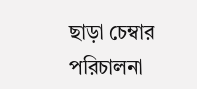ছাড়া চেম্বার পরিচালনা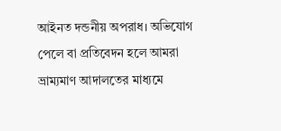আইনত দন্ডনীয় অপরাধ। অভিযোগ পেলে বা প্রতিবেদন হলে আমরা ভ্রাম্যমাণ আদালতের মাধ্যমে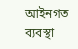আইনগত ব্যবস্থা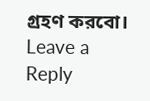গ্রহণ করবো।
Leave a Reply